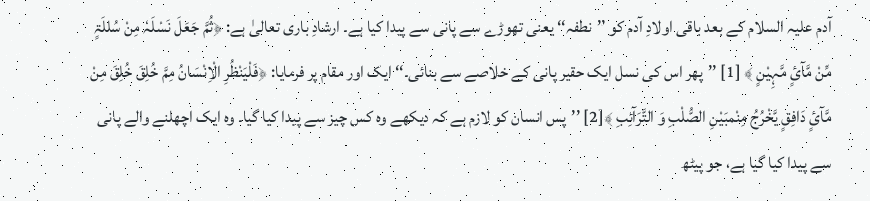آدم علیہ السلام کے بعد باقی اولادِ آدم کو ’’نطفہ‘‘ یعنی تھوڑے سے پانی سے پیدا کیا ہے۔ ارشادِ باری تعالیٰ ہے: ﴿ثُمَّ جَعَلَ نَسْلَہٗ مِنْ سُللَۃٍ مِّنْ مَّآئٍ مَّہِیْنٍ ﴾ [1] ’’پھر اس کی نسل ایک حقیر پانی کے خلاصے سے بنائی۔‘‘ ایک اور مقام پر فرمایا: ﴿فَلْیَنْظُرِ الْاِنْسَانُ مِمَّ خُلِقَ خُلِقَ مِنْ مَّآئٍ دَافِقٍ یَّخْرُجُ مِنْمبَیْنِ الصُّلْبِ وَ التَّرَآئِبِ ﴾[2] ’’پس انسان کو لازم ہے کہ دیکھے وہ کس چیز سے پیدا کیا گیا۔ وہ ایک اچھلنے والے پانی سے پیدا کیا گیا ہے، جو پیٹھ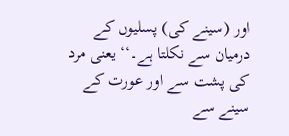اور (سینے کی) پسلیوں کے درمیان سے نکلتا ہے۔‘‘ یعنی مرد کی پشت سے اور عورت کے سینے سے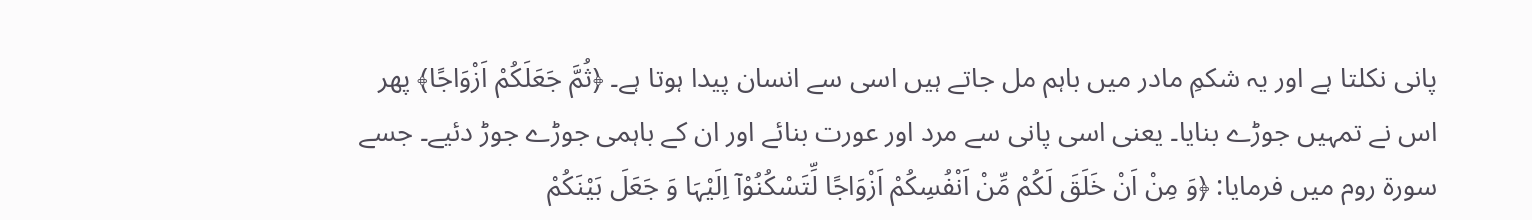پانی نکلتا ہے اور یہ شکمِ مادر میں باہم مل جاتے ہیں اسی سے انسان پیدا ہوتا ہے۔ ﴿ثُمَّ جَعَلَکُمْ اَزْوَاجًا﴾ پھر اس نے تمہیں جوڑے بنایا۔ یعنی اسی پانی سے مرد اور عورت بنائے اور ان کے باہمی جوڑے جوڑ دئیے۔ جسے سورۃ روم میں فرمایا: ﴿وَ مِنْ اَنْ خَلَقَ لَکُمْ مِّنْ اَنْفُسِکُمْ اَزْوَاجًا لِّتَسْکُنُوْآ اِلَیْہَا وَ جَعَلَ بَیْنَکُمْ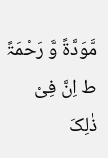مَّوَدَّۃً وَّ رَحْمَۃً ط اِنَّ فِیْ ذٰلِکَ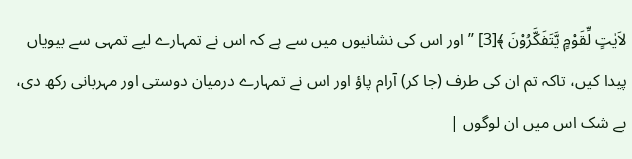لاَیٰتٍ لِّقَوْمٍ یَّتَفَکَّرُوْنَ ﴾[3] ’’اور اس کی نشانیوں میں سے ہے کہ اس نے تمہارے لیے تمہی سے بیویاں پیدا کیں، تاکہ تم ان کی طرف (جا کر) آرام پاؤ اور اس نے تمہارے درمیان دوستی اور مہربانی رکھ دی، بے شک اس میں ان لوگوں |